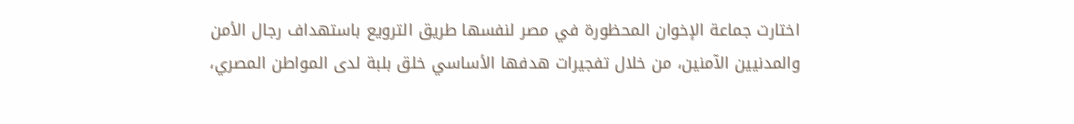اختارت جماعة الإخوان المحظورة في مصر لنفسها طريق الترويع باستهداف رجال الأمن والمدنيين الآمنين، من خلال تفجيرات هدفها الأساسي خلق بلبة لدى المواطن المصري،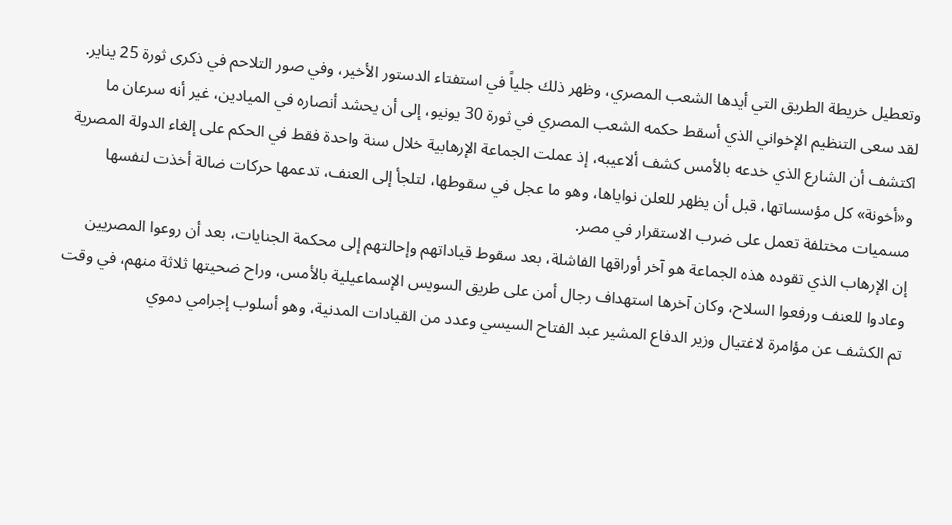وتعطيل خريطة الطريق التي أيدها الشعب المصري، وظهر ذلك جلياً في استفتاء الدستور الأخير، وفي صور التلاحم في ذكرى ثورة 25 يناير.
لقد سعى التنظيم الإخواني الذي أسقط حكمه الشعب المصري في ثورة 30 يونيو، إلى أن يحشد أنصاره في الميادين، غير أنه سرعان ما اكتشف أن الشارع الذي خدعه بالأمس كشف ألاعيبه، إذ عملت الجماعة الإرهابية خلال سنة واحدة فقط في الحكم على إلغاء الدولة المصرية و«أخونة» كل مؤسساتها، قبل أن يظهر للعلن نواياها، وهو ما عجل في سقوطها، لتلجأ إلى العنف، تدعمها حركات ضالة أخذت لنفسها مسميات مختلفة تعمل على ضرب الاستقرار في مصر.
إن الإرهاب الذي تقوده هذه الجماعة هو آخر أوراقها الفاشلة، بعد سقوط قياداتهم وإحالتهم إلى محكمة الجنايات، بعد أن روعوا المصريين وعادوا للعنف ورفعوا السلاح، وكان آخرها استهداف رجال أمن على طريق السويس الإسماعيلية بالأمس، وراح ضحيتها ثلاثة منهم، في وقت تم الكشف عن مؤامرة لاغتيال وزير الدفاع المشير عبد الفتاح السيسي وعدد من القيادات المدنية، وهو أسلوب إجرامي دموي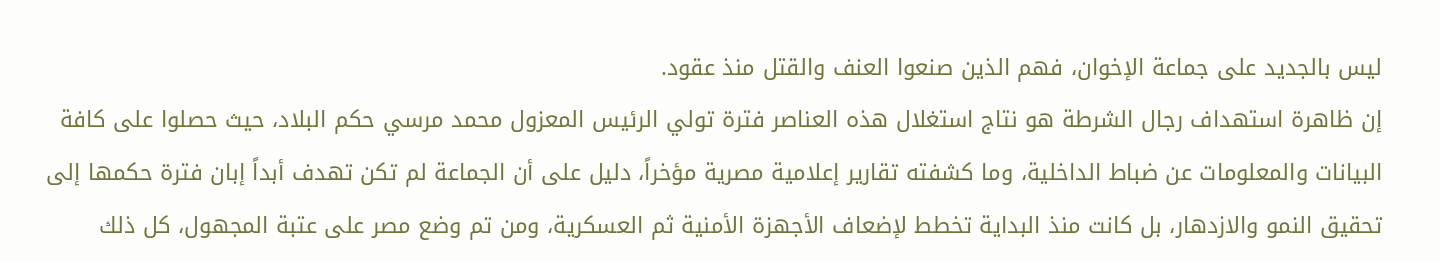ليس بالجديد على جماعة الإخوان، فهم الذين صنعوا العنف والقتل منذ عقود.
إن ظاهرة استهداف رجال الشرطة هو نتاج استغلال هذه العناصر فترة تولي الرئيس المعزول محمد مرسي حكم البلاد، حيث حصلوا على كافة البيانات والمعلومات عن ضباط الداخلية، وما كشفته تقارير إعلامية مصرية مؤخراً، دليل على أن الجماعة لم تكن تهدف أبداً إبان فترة حكمها إلى تحقيق النمو والازدهار، بل كانت منذ البداية تخطط لإضعاف الأجهزة الأمنية ثم العسكرية، ومن تم وضع مصر على عتبة المجهول، كل ذلك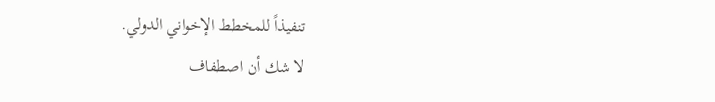تنفيذاً للمخطط الإخواني الدولي.
لا شك أن اصطفاف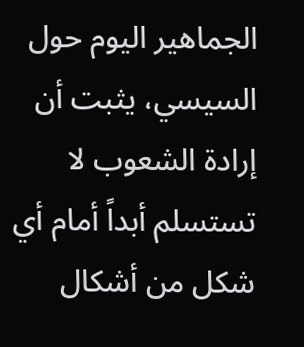الجماهير اليوم حول السيسي، يثبت أن إرادة الشعوب لا تستسلم أبداً أمام أي شكل من أشكال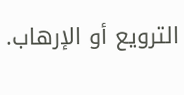الترويع أو الإرهاب.